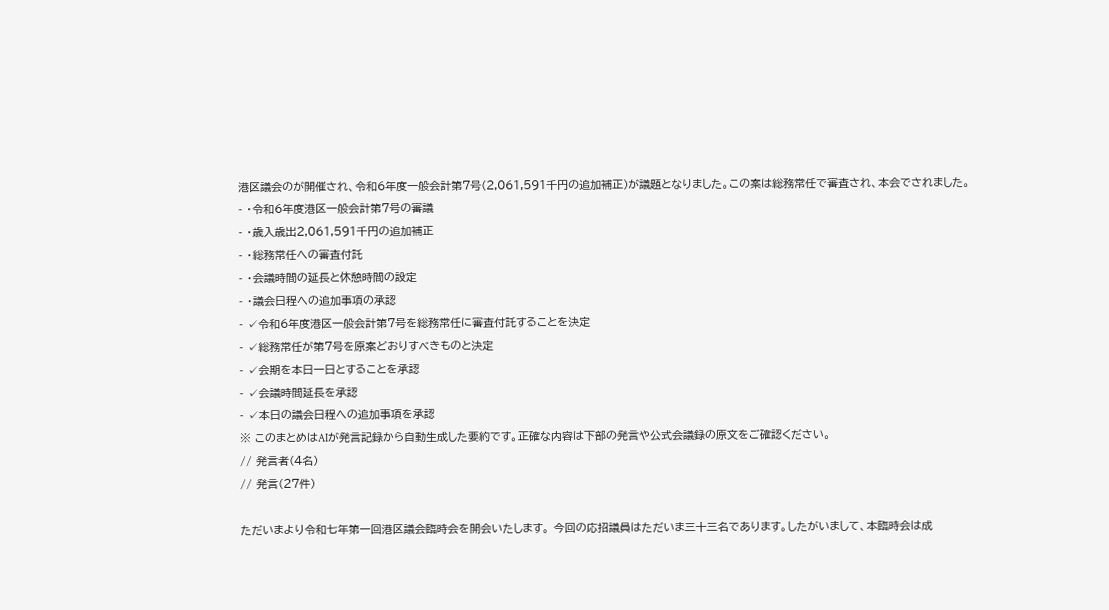港区議会のが開催され、令和6年度一般会計第7号(2,061,591千円の追加補正)が議題となりました。この案は総務常任で審査され、本会でされました。
- ・令和6年度港区一般会計第7号の審議
- ・歳入歳出2,061,591千円の追加補正
- ・総務常任への審査付託
- ・会議時間の延長と休憩時間の設定
- ・議会日程への追加事項の承認
- ✓令和6年度港区一般会計第7号を総務常任に審査付託することを決定
- ✓総務常任が第7号を原案どおりすべきものと決定
- ✓会期を本日一日とすることを承認
- ✓会議時間延長を承認
- ✓本日の議会日程への追加事項を承認
※ このまとめはAIが発言記録から自動生成した要約です。正確な内容は下部の発言や公式会議録の原文をご確認ください。
// 発言者(4名)
// 発言(27件)

ただいまより令和七年第一回港区議会臨時会を開会いたします。 今回の応招議員はただいま三十三名であります。したがいまして、本臨時会は成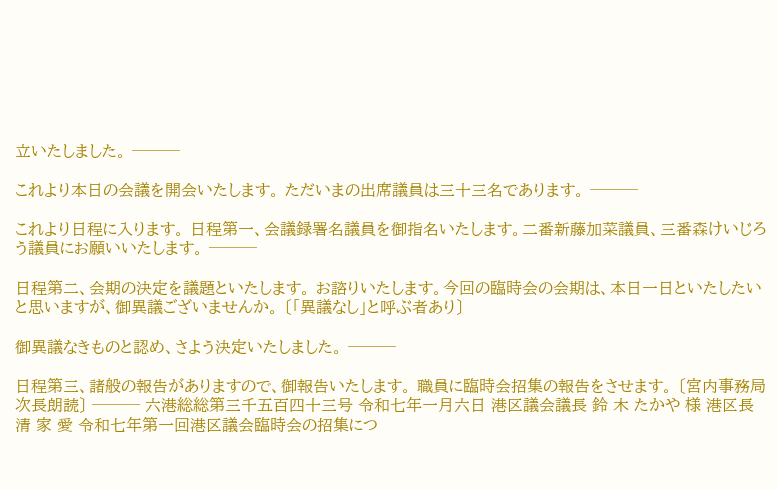立いたしました。 ───

これより本日の会議を開会いたします。 ただいまの出席議員は三十三名であります。 ───

これより日程に入ります。 日程第一、会議録署名議員を御指名いたします。二番新藤加菜議員、三番森けいじろう議員にお願いいたします。 ───

日程第二、会期の決定を議題といたします。 お諮りいたします。今回の臨時会の会期は、本日一日といたしたいと思いますが、御異議ございませんか。 〔「異議なし」と呼ぶ者あり〕

御異議なきものと認め、さよう決定いたしました。 ───

日程第三、諸般の報告がありますので、御報告いたします。 職員に臨時会招集の報告をさせます。 〔宮内事務局次長朗読〕 ─── 六港総総第三千五百四十三号 令和七年一月六日 港区議会議長 鈴 木 たかや 様 港区長 清 家 愛 令和七年第一回港区議会臨時会の招集につ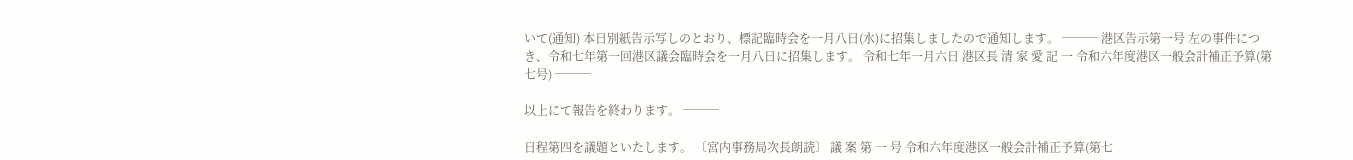いて(通知) 本日別紙告示写しのとおり、標記臨時会を一月八日(水)に招集しましたので通知します。 ─── 港区告示第一号 左の事件につき、令和七年第一回港区議会臨時会を一月八日に招集します。 令和七年一月六日 港区長 清 家 愛 記 一 令和六年度港区一般会計補正予算(第七号) ───

以上にて報告を終わります。 ───

日程第四を議題といたします。 〔宮内事務局次長朗読〕 議 案 第 一 号 令和六年度港区一般会計補正予算(第七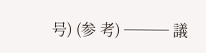号) (参 考) ─── 議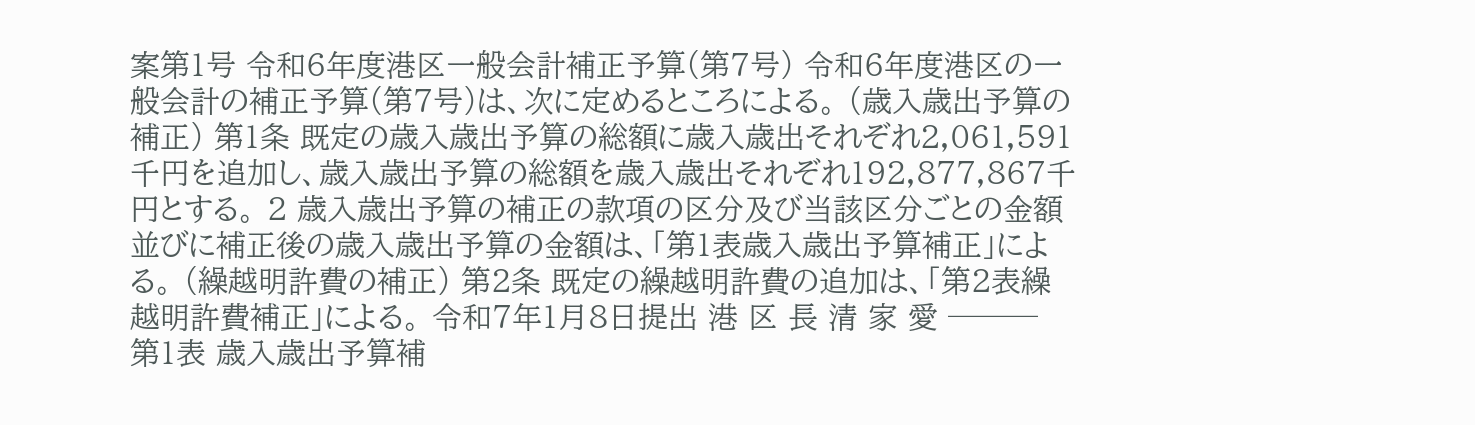案第1号 令和6年度港区一般会計補正予算(第7号) 令和6年度港区の一般会計の補正予算(第7号)は、次に定めるところによる。 (歳入歳出予算の補正) 第1条 既定の歳入歳出予算の総額に歳入歳出それぞれ2,061,591千円を追加し、歳入歳出予算の総額を歳入歳出それぞれ192,877,867千円とする。 2 歳入歳出予算の補正の款項の区分及び当該区分ごとの金額並びに補正後の歳入歳出予算の金額は、「第1表歳入歳出予算補正」による。 (繰越明許費の補正) 第2条 既定の繰越明許費の追加は、「第2表繰越明許費補正」による。 令和7年1月8日提出 港 区 長 清 家 愛 ─── 第1表 歳入歳出予算補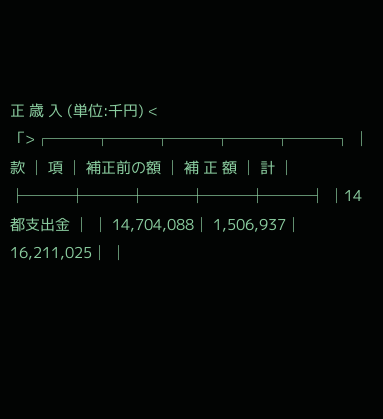正 歳 入 (単位:千円) <「>┌───┬───┬───┬───┬───┐ │ 款 │ 項 │ 補正前の額 │ 補 正 額 │ 計 │ ├───┼───┼───┼───┼───┤ │14 都支出金 │ │ 14,704,088│ 1,506,937│ 16,211,025│ │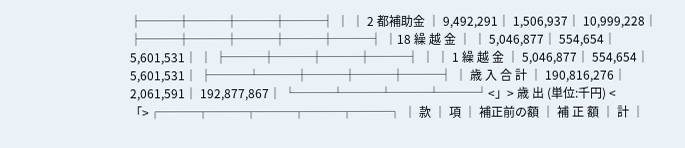├───┼───┼───┼───┤ │ │ 2 都補助金 │ 9,492,291│ 1,506,937│ 10,999,228│ ├───┼───┼───┼───┼───┤ │18 繰 越 金 │ │ 5,046,877│ 554,654│ 5,601,531│ │ ├───┼───┼───┼───┤ │ │ 1 繰 越 金 │ 5,046,877│ 554,654│ 5,601,531│ ├───┴───┼───┼───┼───┤ │ 歳 入 合 計 │ 190,816,276│ 2,061,591│ 192,877,867│ └───┴───┴───┴───┘<」> 歳 出 (単位:千円) <「>┌───┬───┬───┬───┬───┐ │ 款 │ 項 │ 補正前の額 │ 補 正 額 │ 計 │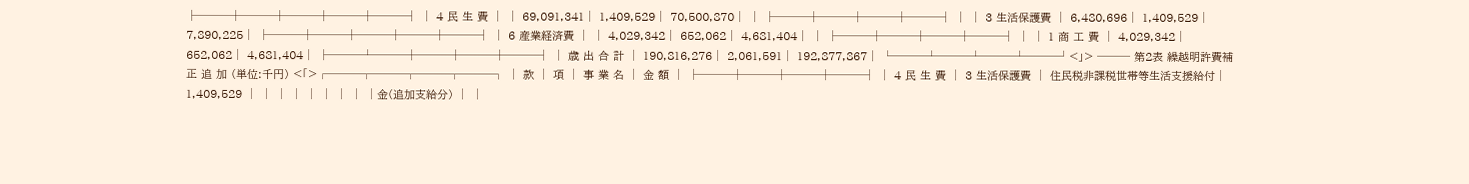├───┼───┼───┼───┼───┤ │ 4 民 生 費 │ │ 69,091,341│ 1,409,529│ 70,500,870│ │ ├───┼───┼───┼───┤ │ │ 3 生活保護費 │ 6,480,696│ 1,409,529│ 7,890,225│ ├───┼───┼───┼───┼───┤ │ 6 産業経済費 │ │ 4,029,342│ 652,062│ 4,681,404│ │ ├───┼───┼───┼───┤ │ │ 1 商 工 費 │ 4,029,342│ 652,062│ 4,681,404│ ├───┴───┼───┼───┼───┤ │ 歳 出 合 計 │ 190,816,276│ 2,061,591│ 192,877,867│ └───┴───┴───┴───┘<」> ─── 第2表 繰越明許費補正 追 加 (単位:千円) <「>┌───┬───┬───┬───┐ │ 款 │ 項 │ 事 業 名 │ 金 額 │ ├───┼───┼───┼───┤ │ 4 民 生 費 │ 3 生活保護費 │ 住民税非課税世帯等生活支援給付│ 1,409,529 │ │ │ │ │ │ │ │ │金(追加支給分) │ │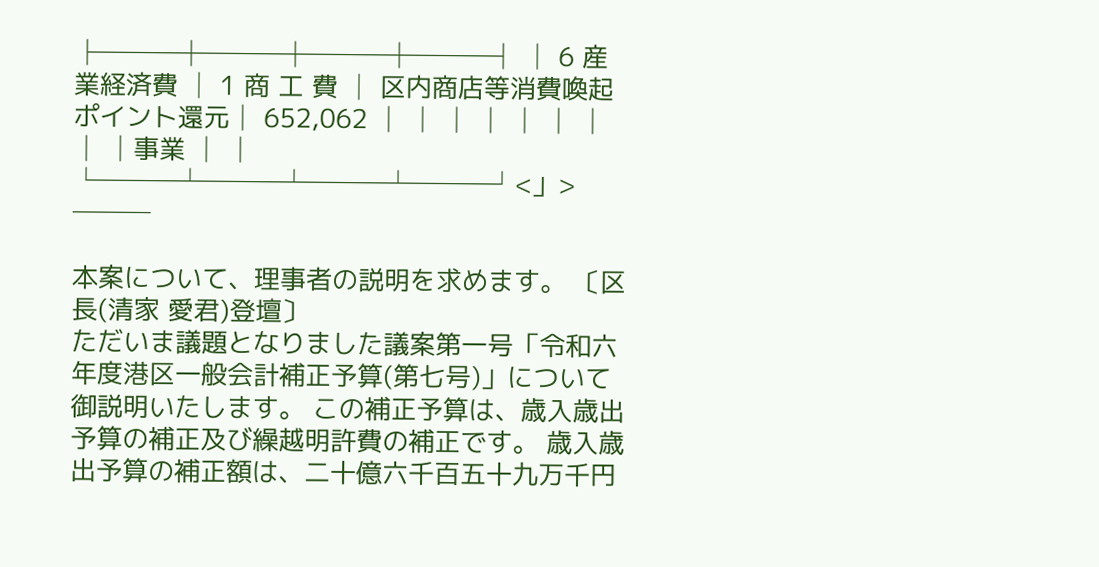├───┼───┼───┼───┤ │ 6 産業経済費 │ 1 商 工 費 │ 区内商店等消費喚起ポイント還元│ 652,062 │ │ │ │ │ │ │ │ │事業 │ │ └───┴───┴───┴───┘<」> ───

本案について、理事者の説明を求めます。 〔区長(清家 愛君)登壇〕
ただいま議題となりました議案第一号「令和六年度港区一般会計補正予算(第七号)」について御説明いたします。 この補正予算は、歳入歳出予算の補正及び繰越明許費の補正です。 歳入歳出予算の補正額は、二十億六千百五十九万千円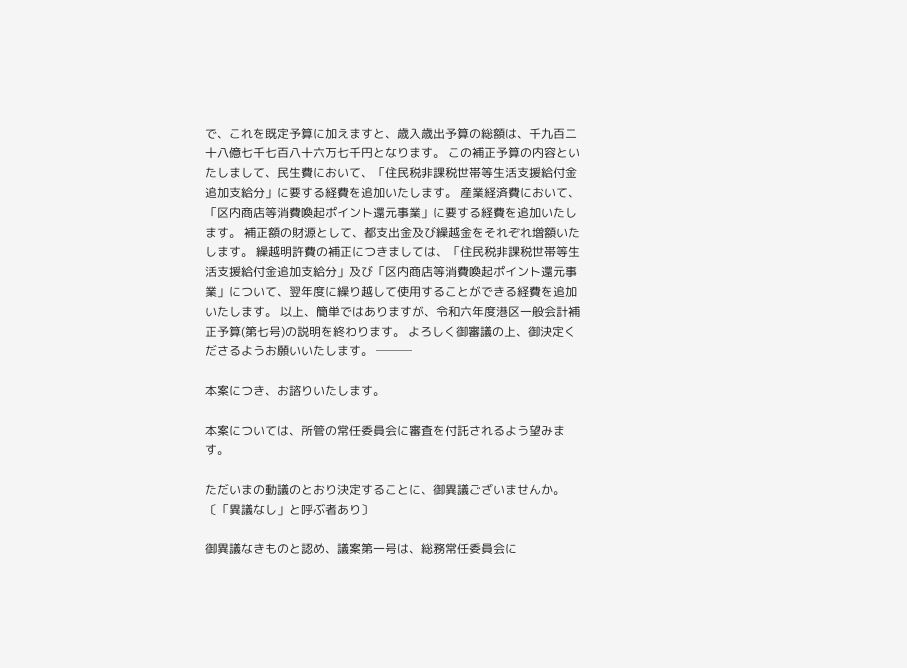で、これを既定予算に加えますと、歳入歳出予算の総額は、千九百二十八億七千七百八十六万七千円となります。 この補正予算の内容といたしまして、民生費において、「住民税非課税世帯等生活支援給付金追加支給分」に要する経費を追加いたします。 産業経済費において、「区内商店等消費喚起ポイント還元事業」に要する経費を追加いたします。 補正額の財源として、都支出金及び繰越金をそれぞれ増額いたします。 繰越明許費の補正につきましては、「住民税非課税世帯等生活支援給付金追加支給分」及び「区内商店等消費喚起ポイント還元事業」について、翌年度に繰り越して使用することができる経費を追加いたします。 以上、簡単ではありますが、令和六年度港区一般会計補正予算(第七号)の説明を終わります。 よろしく御審議の上、御決定くださるようお願いいたします。 ───

本案につき、お諮りいたします。

本案については、所管の常任委員会に審査を付託されるよう望みます。

ただいまの動議のとおり決定することに、御異議ございませんか。 〔「異議なし」と呼ぶ者あり〕

御異議なきものと認め、議案第一号は、総務常任委員会に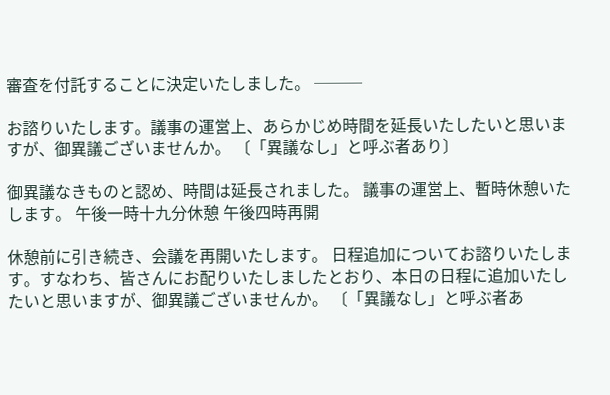審査を付託することに決定いたしました。 ───

お諮りいたします。議事の運営上、あらかじめ時間を延長いたしたいと思いますが、御異議ございませんか。 〔「異議なし」と呼ぶ者あり〕

御異議なきものと認め、時間は延長されました。 議事の運営上、暫時休憩いたします。 午後一時十九分休憩 午後四時再開

休憩前に引き続き、会議を再開いたします。 日程追加についてお諮りいたします。すなわち、皆さんにお配りいたしましたとおり、本日の日程に追加いたしたいと思いますが、御異議ございませんか。 〔「異議なし」と呼ぶ者あ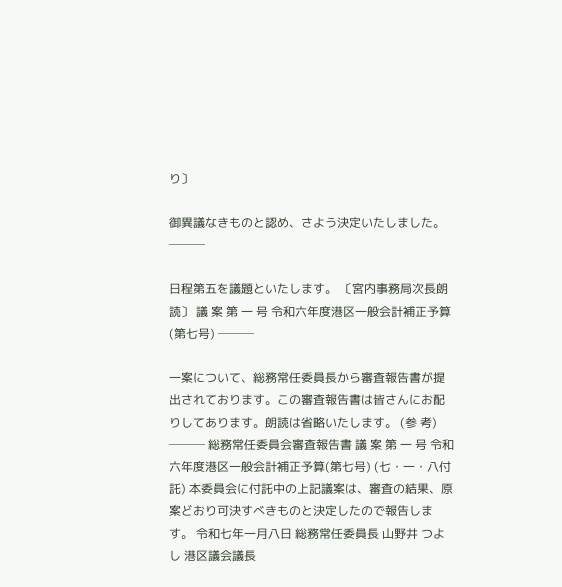り〕

御異議なきものと認め、さよう決定いたしました。 ───

日程第五を議題といたします。 〔宮内事務局次長朗読〕 議 案 第 一 号 令和六年度港区一般会計補正予算(第七号) ───

一案について、総務常任委員長から審査報告書が提出されております。この審査報告書は皆さんにお配りしてあります。朗読は省略いたします。 (参 考) ─── 総務常任委員会審査報告書 議 案 第 一 号 令和六年度港区一般会計補正予算(第七号) (七・一・八付託) 本委員会に付託中の上記議案は、審査の結果、原案どおり可決すべきものと決定したので報告します。 令和七年一月八日 総務常任委員長 山野井 つよし 港区議会議長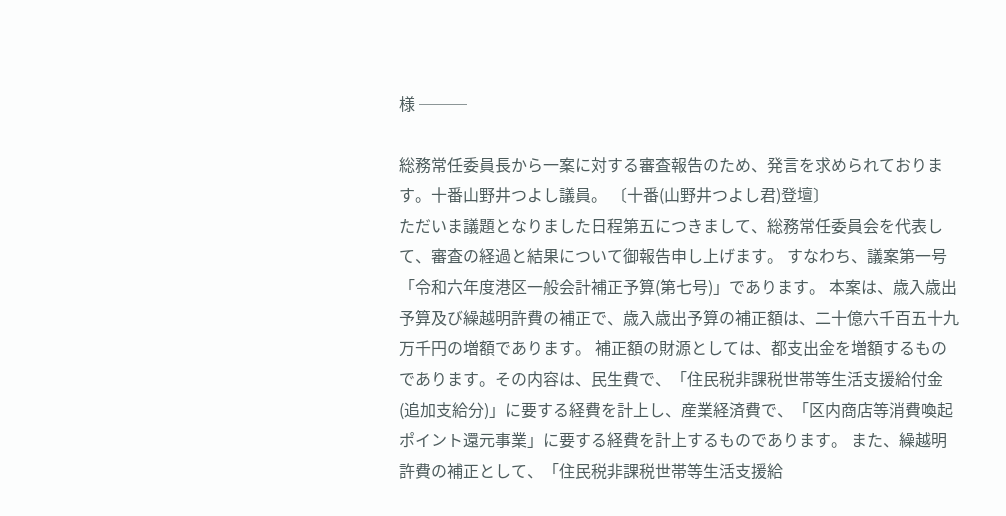様 ───

総務常任委員長から一案に対する審査報告のため、発言を求められております。十番山野井つよし議員。 〔十番(山野井つよし君)登壇〕
ただいま議題となりました日程第五につきまして、総務常任委員会を代表して、審査の経過と結果について御報告申し上げます。 すなわち、議案第一号「令和六年度港区一般会計補正予算(第七号)」であります。 本案は、歳入歳出予算及び繰越明許費の補正で、歳入歳出予算の補正額は、二十億六千百五十九万千円の増額であります。 補正額の財源としては、都支出金を増額するものであります。その内容は、民生費で、「住民税非課税世帯等生活支援給付金(追加支給分)」に要する経費を計上し、産業経済費で、「区内商店等消費喚起ポイント還元事業」に要する経費を計上するものであります。 また、繰越明許費の補正として、「住民税非課税世帯等生活支援給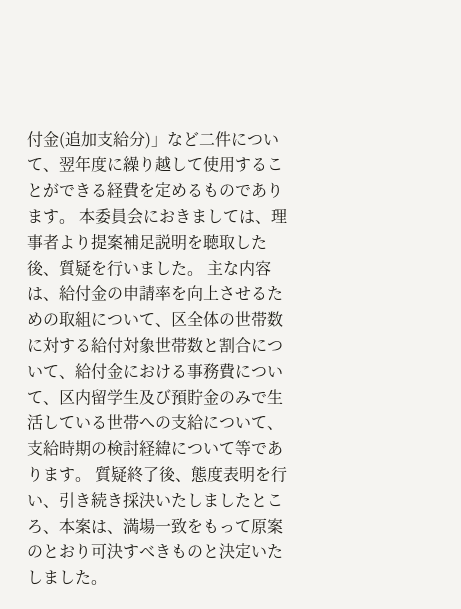付金(追加支給分)」など二件について、翌年度に繰り越して使用することができる経費を定めるものであります。 本委員会におきましては、理事者より提案補足説明を聴取した後、質疑を行いました。 主な内容は、給付金の申請率を向上させるための取組について、区全体の世帯数に対する給付対象世帯数と割合について、給付金における事務費について、区内留学生及び預貯金のみで生活している世帯への支給について、支給時期の検討経緯について等であります。 質疑終了後、態度表明を行い、引き続き採決いたしましたところ、本案は、満場一致をもって原案のとおり可決すべきものと決定いたしました。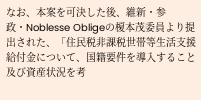なお、本案を可決した後、維新・参政・Noblesse Obligeの榎本茂委員より提出された、「住民税非課税世帯等生活支援給付金について、国籍要件を導入すること及び資産状況を考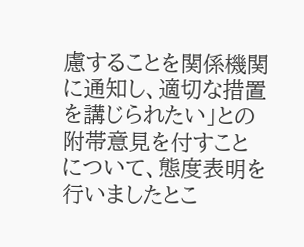慮することを関係機関に通知し、適切な措置を講じられたい」との附帯意見を付すことについて、態度表明を行いましたとこ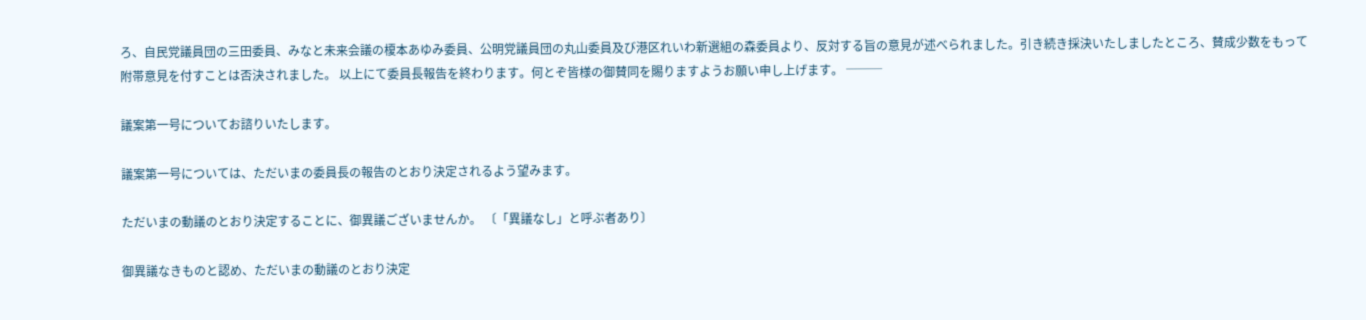ろ、自民党議員団の三田委員、みなと未来会議の榎本あゆみ委員、公明党議員団の丸山委員及び港区れいわ新選組の森委員より、反対する旨の意見が述べられました。引き続き採決いたしましたところ、賛成少数をもって附帯意見を付すことは否決されました。 以上にて委員長報告を終わります。何とぞ皆様の御賛同を賜りますようお願い申し上げます。 ───

議案第一号についてお諮りいたします。

議案第一号については、ただいまの委員長の報告のとおり決定されるよう望みます。

ただいまの動議のとおり決定することに、御異議ございませんか。 〔「異議なし」と呼ぶ者あり〕

御異議なきものと認め、ただいまの動議のとおり決定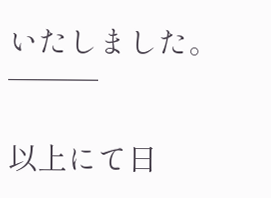いたしました。 ───

以上にて日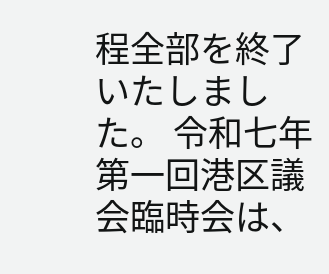程全部を終了いたしました。 令和七年第一回港区議会臨時会は、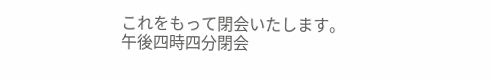これをもって閉会いたします。 午後四時四分閉会